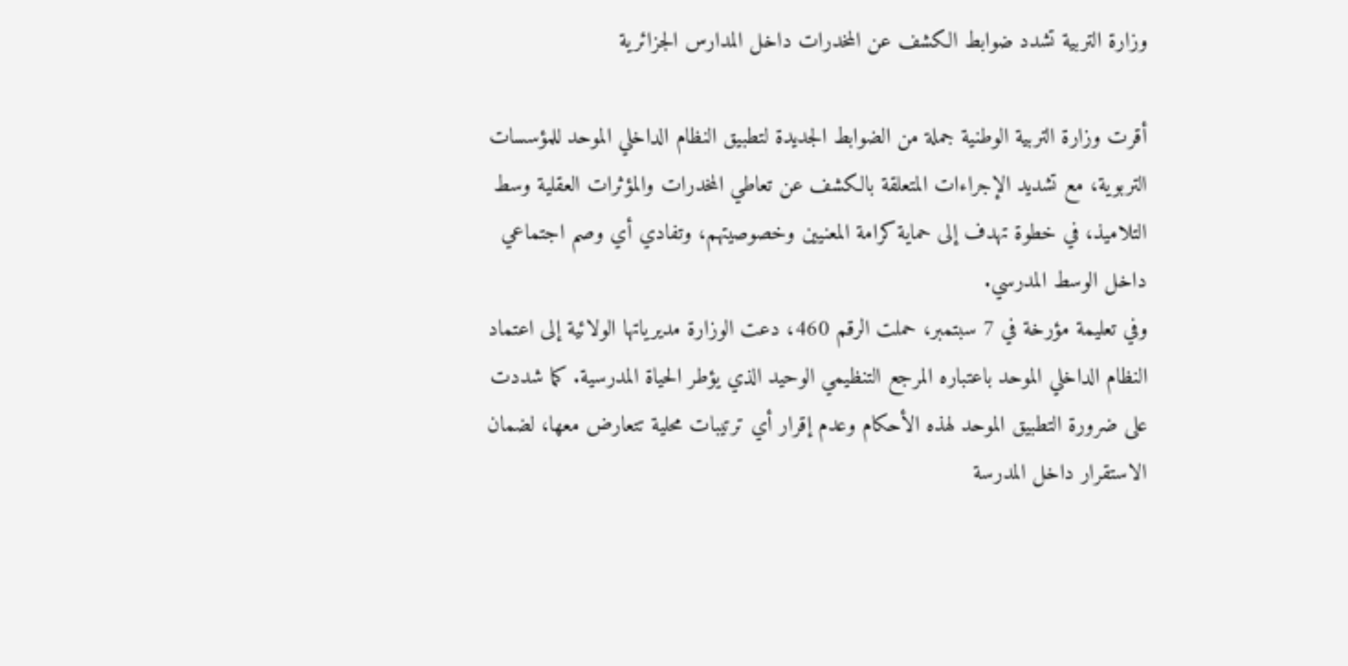وزارة التربية تشدد ضوابط الكشف عن المخدرات داخل المدارس الجزائرية

أقرت وزارة التربية الوطنية جملة من الضوابط الجديدة لتطبيق النظام الداخلي الموحد للمؤسسات التربوية، مع تشديد الإجراءات المتعلقة بالكشف عن تعاطي المخدرات والمؤثرات العقلية وسط التلاميذ، في خطوة تهدف إلى حماية كرامة المعنيين وخصوصيتهم، وتفادي أي وصم اجتماعي داخل الوسط المدرسي.
وفي تعليمة مؤرخة في 7 سبتمبر، حملت الرقم 460، دعت الوزارة مديرياتها الولائية إلى اعتماد النظام الداخلي الموحد باعتباره المرجع التنظيمي الوحيد الذي يؤطر الحياة المدرسية. كما شددت على ضرورة التطبيق الموحد لهذه الأحكام وعدم إقرار أي ترتيبات محلية تتعارض معها، لضمان الاستقرار داخل المدرسة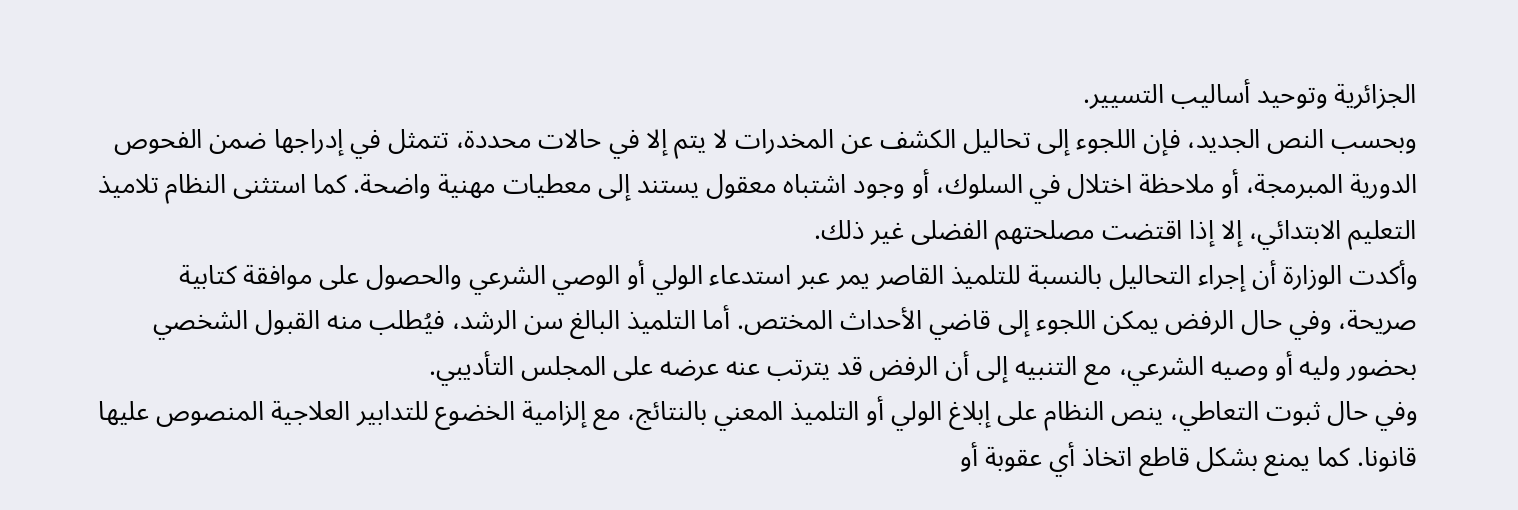الجزائرية وتوحيد أساليب التسيير.
وبحسب النص الجديد، فإن اللجوء إلى تحاليل الكشف عن المخدرات لا يتم إلا في حالات محددة، تتمثل في إدراجها ضمن الفحوص الدورية المبرمجة، أو ملاحظة اختلال في السلوك، أو وجود اشتباه معقول يستند إلى معطيات مهنية واضحة. كما استثنى النظام تلاميذ التعليم الابتدائي، إلا إذا اقتضت مصلحتهم الفضلى غير ذلك.
وأكدت الوزارة أن إجراء التحاليل بالنسبة للتلميذ القاصر يمر عبر استدعاء الولي أو الوصي الشرعي والحصول على موافقة كتابية صريحة، وفي حال الرفض يمكن اللجوء إلى قاضي الأحداث المختص. أما التلميذ البالغ سن الرشد، فيُطلب منه القبول الشخصي بحضور وليه أو وصيه الشرعي، مع التنبيه إلى أن الرفض قد يترتب عنه عرضه على المجلس التأديبي.
وفي حال ثبوت التعاطي، ينص النظام على إبلاغ الولي أو التلميذ المعني بالنتائج، مع إلزامية الخضوع للتدابير العلاجية المنصوص عليها قانونا. كما يمنع بشكل قاطع اتخاذ أي عقوبة أو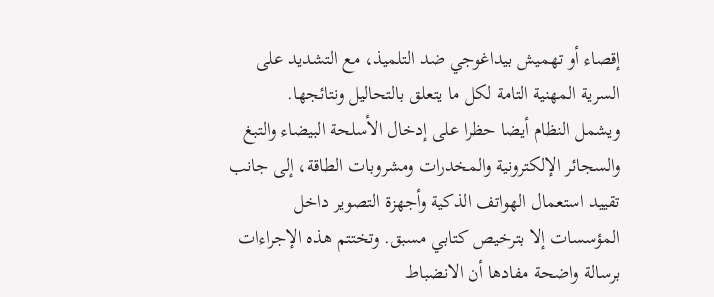إقصاء أو تهميش بيداغوجي ضد التلميذ، مع التشديد على السرية المهنية التامة لكل ما يتعلق بالتحاليل ونتائجها.
ويشمل النظام أيضا حظرا على إدخال الأسلحة البيضاء والتبغ والسجائر الإلكترونية والمخدرات ومشروبات الطاقة، إلى جانب تقييد استعمال الهواتف الذكية وأجهزة التصوير داخل المؤسسات إلا بترخيص كتابي مسبق. وتختتم هذه الإجراءات برسالة واضحة مفادها أن الانضباط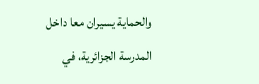والحماية يسيران معا داخل المدرسة الجزائرية، في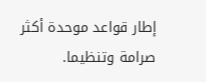إطار قواعد موحدة أكثر صرامة وتنظيما.